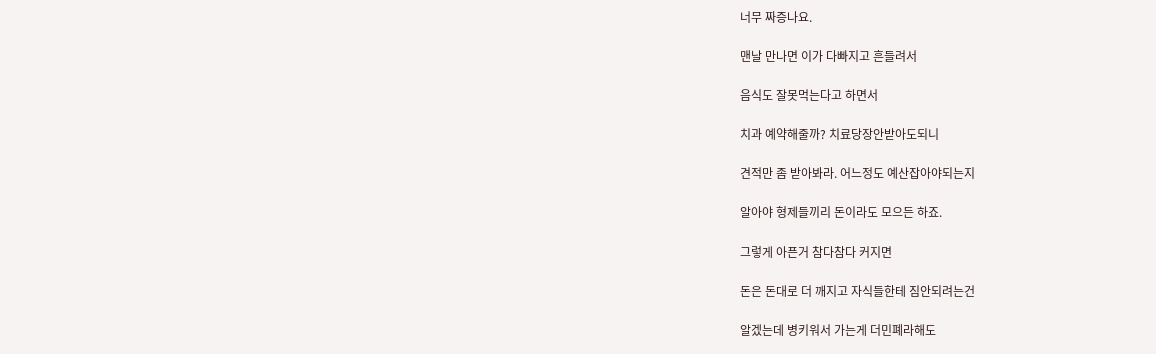너무 짜증나요.

맨날 만나면 이가 다빠지고 흔들려서

음식도 잘못먹는다고 하면서

치과 예약해줄까? 치료당장안받아도되니

견적만 좀 받아봐라. 어느정도 예산잡아야되는지

알아야 형제들끼리 돈이라도 모으든 하죠.

그렇게 아픈거 참다참다 커지면

돈은 돈대로 더 깨지고 자식들한테 짐안되려는건

알겠는데 병키워서 가는게 더민폐라해도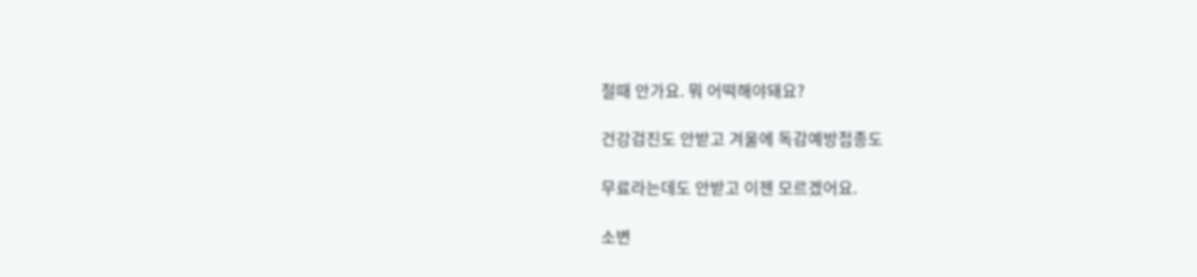절때 안가요. 뭐 어떡해야돼요?

건강검진도 안받고 겨울에 독감예방접종도

무료라는데도 안받고 이젠 모르겠어요.

소변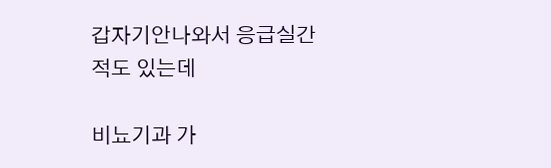갑자기안나와서 응급실간적도 있는데

비뇨기과 가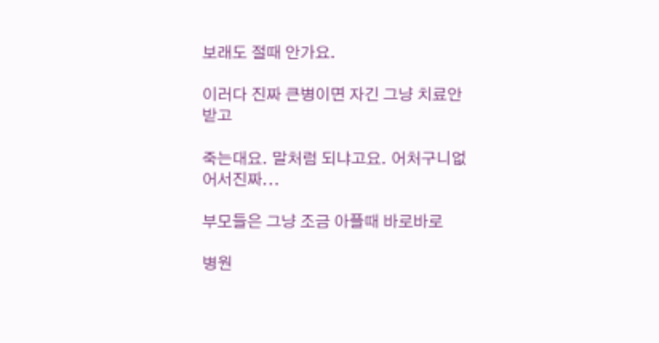보래도 절때 안가요.

이러다 진짜 큰병이면 자긴 그냥 치료안받고

죽는대요. 말처럼 되냐고요. 어처구니없어서진짜...

부모들은 그냥 조금 아플때 바로바로

병원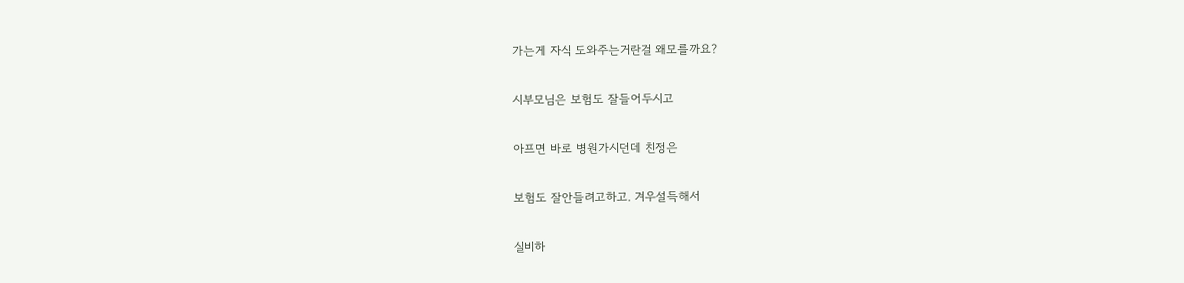가는게 자식 도와주는거란걸 왜모를까요?

시부모님은 보험도 잘들어두시고

아프면 바로 병원가시던데 친정은

보험도 잘안들려고하고. 겨우설득해서

실비하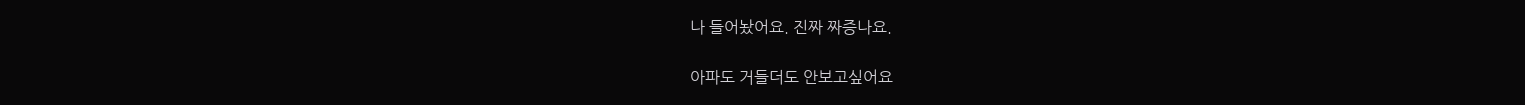나 들어놨어요. 진짜 짜증나요.

아파도 거들더도 안보고싶어요